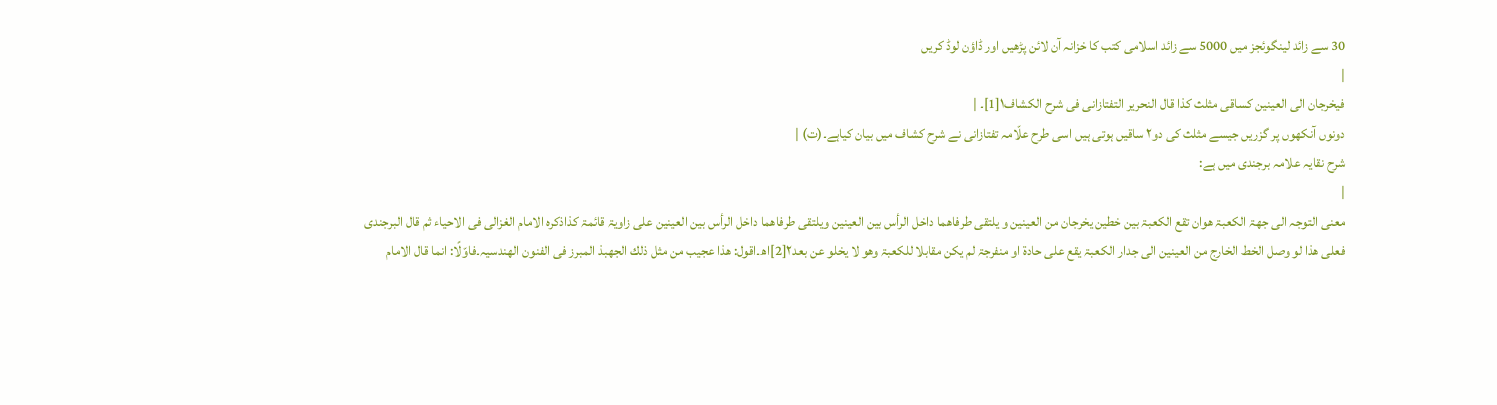30 سے زائد لینگوئجز میں 5000 سے زائد اسلامی کتب کا خزانہ آن لائن پڑھیں اور ڈاؤن لوڈ کریں
|
فیخرجان الی العینین کساقی مثلث کذا قال النحریر التفتازانی فی شرح الکشاف١[1]۔ |
دونوں آنکھوں پر گزریں جیسے مثلث کی دو٢ ساقیں ہوتی ہیں اسی طرح علّامہ تفتازانی نے شرح کشاف میں بیان کیاہے۔(ت) |
شرح نقایہ علامہ برجندی میں ہے:
|
معنی التوجہ الی جھۃ الکعبۃ ھوان تقع الکعبۃ بین خطین یخرجان من العینین و یلتقی طرفاھما داخل الرأس بین العینین ویلتقی طرفاھما داخل الرأس بین العینین علی زاویۃ قائمۃ کذاذکرہ الامام الغزالی فی الاحیاء ثم قال البرجندی فعلی ھذا لو وصل الخط الخارج من العینین الی جدار الکعبۃ یقع علی حادۃ او منفرجۃ لم یکن مقابلا للکعبۃ وھو لا یخلو عن بعد٢[2]اھ۔اقول: ھذا عجیب من مثل ذلك الجھبذ المبرز فی الفنون الھندسیہ۔فاوّلًا: انما قال الامام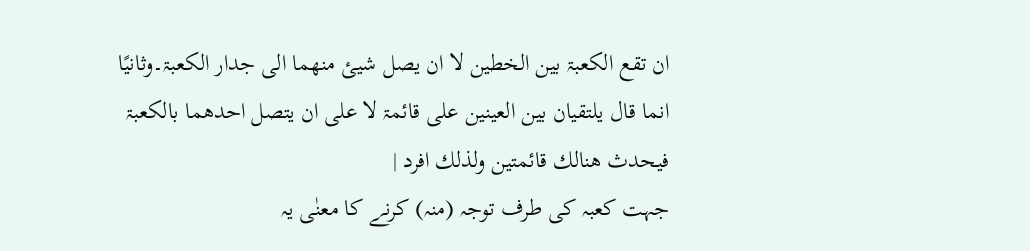ان تقع الکعبۃ بین الخطین لا ان یصل شیئ منھما الی جدار الکعبۃ۔وثانیًا انما قال یلتقیان بین العینین علی قائمۃ لا علی ان یتصل احدھما بالکعبۃ فیحدث ھنالك قائمتین ولذلك افرد |
جہت کعبہ کی طرف توجہ (منہ) کرنے کا معنٰی یہ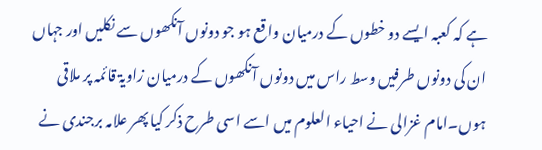ہے کہ کعبہ ایسے دو خطوں کے درمیان واقع ہو جو دونوں آنکھوں سے نکلیں اور جہاں ان کی دونوں طرفیں وسط راس میں دونوں آنکھوں کے درمیان زاویۃ قائمہ پر ملاقی ہوں۔امام غزالی نے احیاء العلوم میں اسے اسی طرح ذکر کیا پھر علامہ برجندی نے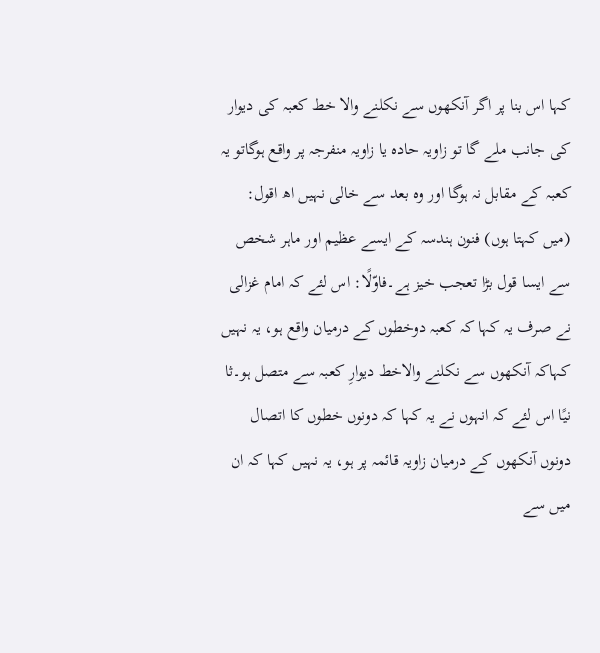کہا اس بنا پر اگر آنکھوں سے نکلنے والا خط کعبہ کی دیوار کی جانب ملے گا تو زاویہ حادہ یا زاویہ منفرجہ پر واقع ہوگاتو یہ کعبہ کے مقابل نہ ہوگا اور وہ بعد سے خالی نہیں اھ اقول: (میں کہتا ہوں) فنون ہندسہ کے ایسے عظیم اور ماہر شخص سے ایسا قول بڑا تعجب خیز ہے۔فاوّلًا: اس لئے کہ امام غزالی نے صرف یہ کہا کہ کعبہ دوخطوں کے درمیان واقع ہو، یہ نہیں کہاکہ آنکھوں سے نکلنے والاخط دیوارِ کعبہ سے متصل ہو۔ثا نیًا اس لئے کہ انہوں نے یہ کہا کہ دونوں خطوں کا اتصال دونوں آنکھوں کے درمیان زاویہ قائمہ پر ہو، یہ نہیں کہا کہ ان میں سے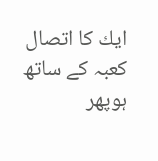ایك کا اتصال کعبہ کے ساتھ ہوپھر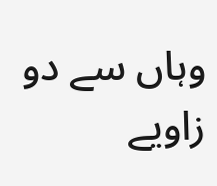وہاں سے دو زاویے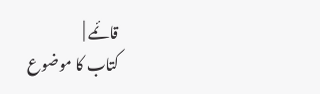قائمے |
کتاب کا موضوع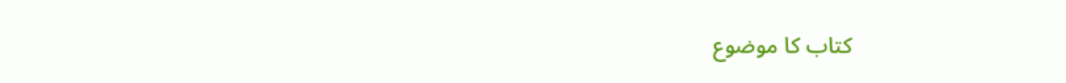کتاب کا موضوع